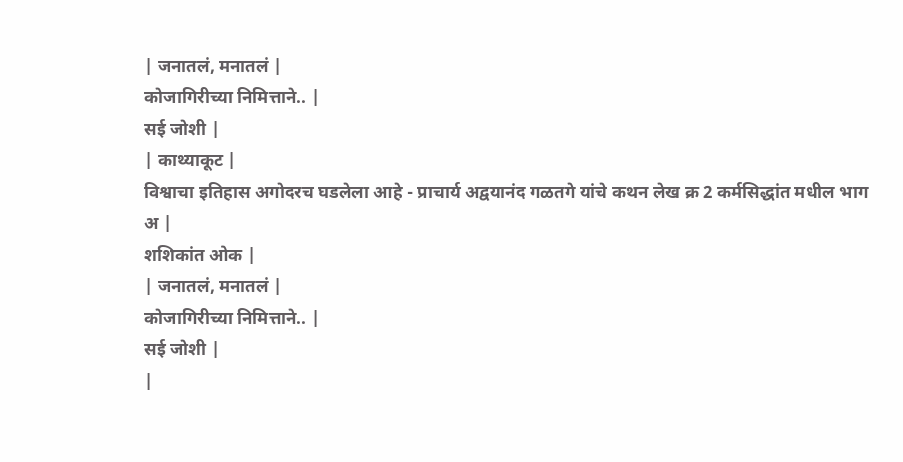| जनातलं, मनातलं |
कोजागिरीच्या निमित्ताने.. |
सई जोशी |
| काथ्याकूट |
विश्वाचा इतिहास अगोदरच घडलेला आहे - प्राचार्य अद्वयानंद गळतगे यांचे कथन लेख क्र 2 कर्मसिद्धांत मधील भाग अ |
शशिकांत ओक |
| जनातलं, मनातलं |
कोजागिरीच्या निमित्ताने.. |
सई जोशी |
|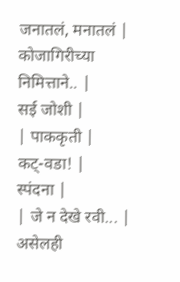जनातलं, मनातलं |
कोजागिरीच्या निमित्ताने.. |
सई जोशी |
| पाककृती |
कट्-वडा! |
स्पंदना |
| जे न देखे रवी... |
असेलही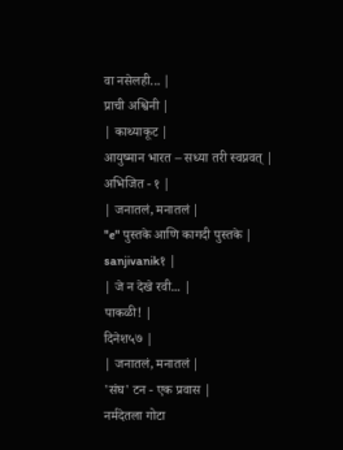वा नसेलही... |
प्राची अश्विनी |
| काथ्याकूट |
आयुष्मान भारत – सध्या तरी स्वप्नवत् |
अभिजित - १ |
| जनातलं, मनातलं |
"e" पुस्तके आणि कागदी पुस्तके |
sanjivanik१ |
| जे न देखे रवी... |
पाकळी! |
दिनेश५७ |
| जनातलं, मनातलं |
'संघ' टन - एक प्रवास |
नर्मदेतला गोटा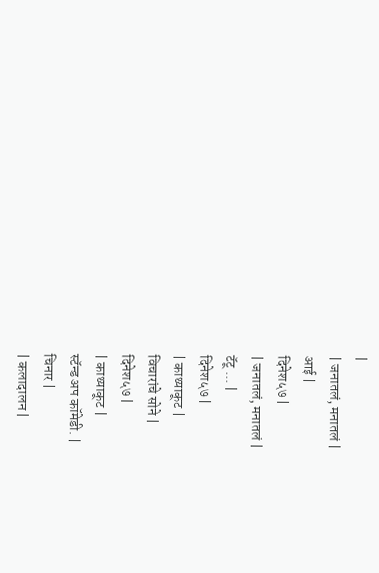|
| जनातलं, मनातलं |
आई |
दिनेश५७ |
| जनातलं, मनातलं |
टॅटू ... |
दिनेश५७ |
| काथ्याकूट |
विचारांचे सोने |
दिनेश५७ |
| काथ्याकूट |
स्टॅन्ड अप कॉमेडी. |
चिनार |
| कलादालन |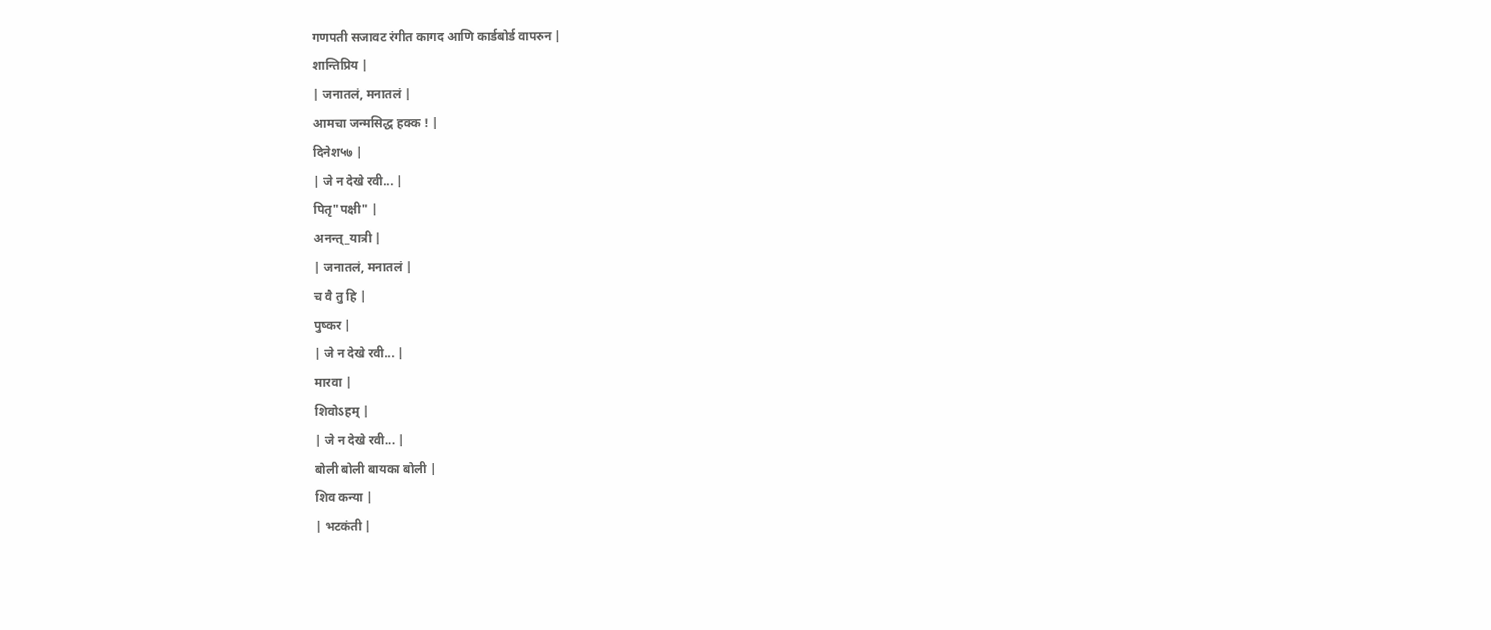गणपती सजावट रंगीत कागद आणि कार्डबोर्ड वापरुन |
शान्तिप्रिय |
| जनातलं, मनातलं |
आमचा जन्मसिद्ध हक्क ! |
दिनेश५७ |
| जे न देखे रवी... |
पितृ"पक्षी" |
अनन्त्_यात्री |
| जनातलं, मनातलं |
च वै तु हि |
पुष्कर |
| जे न देखे रवी... |
मारवा |
शिवोऽहम् |
| जे न देखे रवी... |
बोली बोली बायका बोली |
शिव कन्या |
| भटकंती |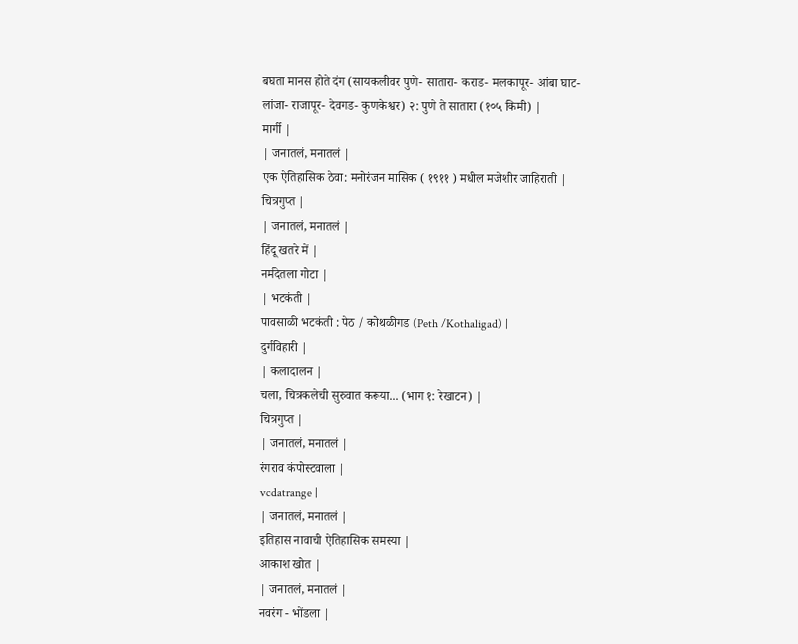बघता मानस होते दंग (सायकलीवर पुणे- सातारा- कराड- मलकापूर- आंबा घाट- लांजा- राजापूर- देवगड- कुणकेश्वर) २: पुणे ते सातारा (१०५ किमी) |
मार्गी |
| जनातलं, मनातलं |
एक ऐतिहासिक ठेवा: मनोरंजन मासिक ( १९११ ) मधील मजेशीर जाहिराती |
चित्रगुप्त |
| जनातलं, मनातलं |
हिंदू खतरे में |
नर्मदेतला गोटा |
| भटकंती |
पावसाळी भटकंती : पेठ / कोथळीगड (Peth /Kothaligad) |
दुर्गविहारी |
| कलादालन |
चला, चित्रकलेची सुरुवात करूया... (भाग १: रेखाटन) |
चित्रगुप्त |
| जनातलं, मनातलं |
रंगराव कंपोस्टवाला |
vcdatrange |
| जनातलं, मनातलं |
इतिहास नावाची ऐतिहासिक समस्या |
आकाश खोत |
| जनातलं, मनातलं |
नवरंग - भोंडला |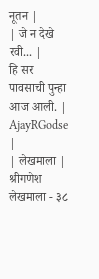नूतन |
| जे न देखे रवी... |
हि सर पावसाची पुन्हा आज आली. |
AjayRGodse |
| लेखमाला |
श्रीगणेश लेखमाला - ३८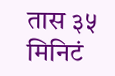तास ३५ मिनिटं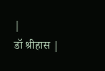|
डॉ श्रीहास |